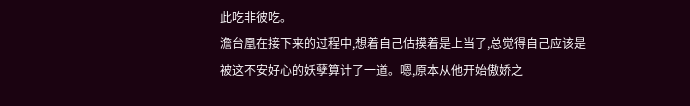此吃非彼吃。
澹台凰在接下来的过程中,想着自己估摸着是上当了,总觉得自己应该是被这不安好心的妖孽算计了一道。嗯,原本从他开始傲娇之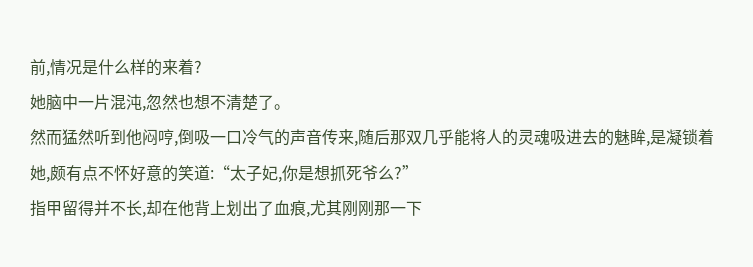前,情况是什么样的来着?
她脑中一片混沌,忽然也想不清楚了。
然而猛然听到他闷哼,倒吸一口冷气的声音传来,随后那双几乎能将人的灵魂吸进去的魅眸,是凝锁着她,颇有点不怀好意的笑道:“太子妃,你是想抓死爷么?”
指甲留得并不长,却在他背上划出了血痕,尤其刚刚那一下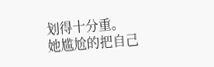划得十分重。
她尴尬的把自己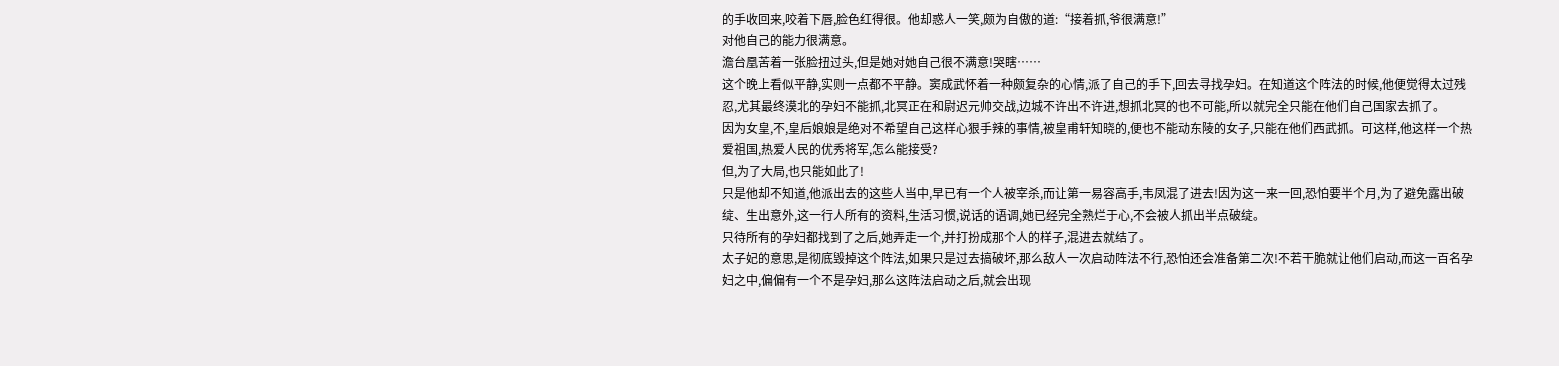的手收回来,咬着下唇,脸色红得很。他却惑人一笑,颇为自傲的道:“接着抓,爷很满意!”
对他自己的能力很满意。
澹台凰苦着一张脸扭过头,但是她对她自己很不满意!哭瞎……
这个晚上看似平静,实则一点都不平静。窦成武怀着一种颇复杂的心情,派了自己的手下,回去寻找孕妇。在知道这个阵法的时候,他便觉得太过残忍,尤其最终漠北的孕妇不能抓,北冥正在和尉迟元帅交战,边城不许出不许进,想抓北冥的也不可能,所以就完全只能在他们自己国家去抓了。
因为女皇,不,皇后娘娘是绝对不希望自己这样心狠手辣的事情,被皇甫轩知晓的,便也不能动东陵的女子,只能在他们西武抓。可这样,他这样一个热爱祖国,热爱人民的优秀将军,怎么能接受?
但,为了大局,也只能如此了!
只是他却不知道,他派出去的这些人当中,早已有一个人被宰杀,而让第一易容高手,韦凤混了进去!因为这一来一回,恐怕要半个月,为了避免露出破绽、生出意外,这一行人所有的资料,生活习惯,说话的语调,她已经完全熟烂于心,不会被人抓出半点破绽。
只待所有的孕妇都找到了之后,她弄走一个,并打扮成那个人的样子,混进去就结了。
太子妃的意思,是彻底毁掉这个阵法,如果只是过去搞破坏,那么敌人一次启动阵法不行,恐怕还会准备第二次!不若干脆就让他们启动,而这一百名孕妇之中,偏偏有一个不是孕妇,那么这阵法启动之后,就会出现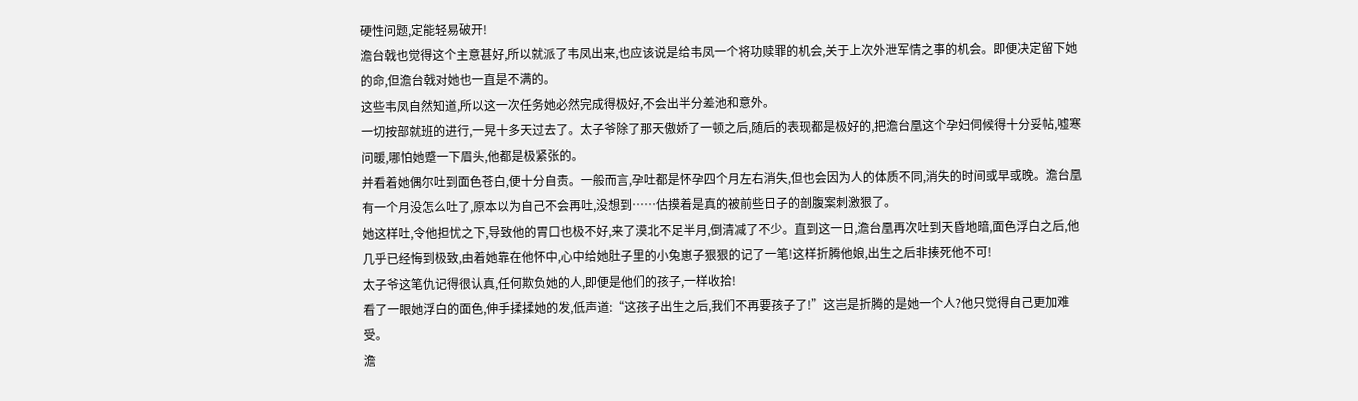硬性问题,定能轻易破开!
澹台戟也觉得这个主意甚好,所以就派了韦凤出来,也应该说是给韦凤一个将功赎罪的机会,关于上次外泄军情之事的机会。即便决定留下她的命,但澹台戟对她也一直是不满的。
这些韦凤自然知道,所以这一次任务她必然完成得极好,不会出半分差池和意外。
一切按部就班的进行,一晃十多天过去了。太子爷除了那天傲娇了一顿之后,随后的表现都是极好的,把澹台凰这个孕妇伺候得十分妥帖,嘘寒问暖,哪怕她蹙一下眉头,他都是极紧张的。
并看着她偶尔吐到面色苍白,便十分自责。一般而言,孕吐都是怀孕四个月左右消失,但也会因为人的体质不同,消失的时间或早或晚。澹台凰有一个月没怎么吐了,原本以为自己不会再吐,没想到……估摸着是真的被前些日子的剖腹案刺激狠了。
她这样吐,令他担忧之下,导致他的胃口也极不好,来了漠北不足半月,倒清减了不少。直到这一日,澹台凰再次吐到天昏地暗,面色浮白之后,他几乎已经悔到极致,由着她靠在他怀中,心中给她肚子里的小兔崽子狠狠的记了一笔!这样折腾他娘,出生之后非揍死他不可!
太子爷这笔仇记得很认真,任何欺负她的人,即便是他们的孩子,一样收拾!
看了一眼她浮白的面色,伸手揉揉她的发,低声道:“这孩子出生之后,我们不再要孩子了!”这岂是折腾的是她一个人?他只觉得自己更加难受。
澹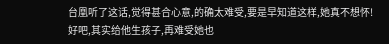台凰听了这话,觉得甚合心意,的确太难受,要是早知道这样,她真不想怀!好吧,其实给他生孩子,再难受她也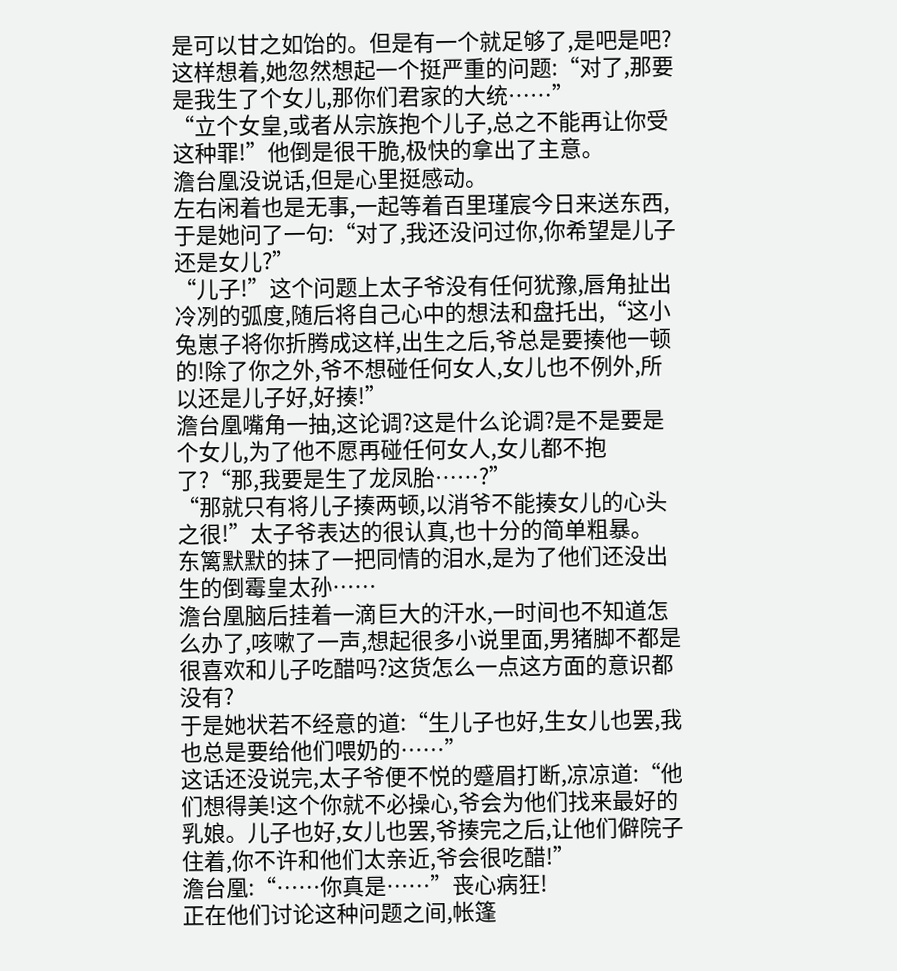是可以甘之如饴的。但是有一个就足够了,是吧是吧?
这样想着,她忽然想起一个挺严重的问题:“对了,那要是我生了个女儿,那你们君家的大统……”
“立个女皇,或者从宗族抱个儿子,总之不能再让你受这种罪!”他倒是很干脆,极快的拿出了主意。
澹台凰没说话,但是心里挺感动。
左右闲着也是无事,一起等着百里瑾宸今日来送东西,于是她问了一句:“对了,我还没问过你,你希望是儿子还是女儿?”
“儿子!”这个问题上太子爷没有任何犹豫,唇角扯出冷冽的弧度,随后将自己心中的想法和盘托出,“这小兔崽子将你折腾成这样,出生之后,爷总是要揍他一顿的!除了你之外,爷不想碰任何女人,女儿也不例外,所以还是儿子好,好揍!”
澹台凰嘴角一抽,这论调?这是什么论调?是不是要是个女儿,为了他不愿再碰任何女人,女儿都不抱了?“那,我要是生了龙凤胎……?”
“那就只有将儿子揍两顿,以消爷不能揍女儿的心头之很!”太子爷表达的很认真,也十分的简单粗暴。
东篱默默的抹了一把同情的泪水,是为了他们还没出生的倒霉皇太孙……
澹台凰脑后挂着一滴巨大的汗水,一时间也不知道怎么办了,咳嗽了一声,想起很多小说里面,男猪脚不都是很喜欢和儿子吃醋吗?这货怎么一点这方面的意识都没有?
于是她状若不经意的道:“生儿子也好,生女儿也罢,我也总是要给他们喂奶的……”
这话还没说完,太子爷便不悦的蹙眉打断,凉凉道:“他们想得美!这个你就不必操心,爷会为他们找来最好的乳娘。儿子也好,女儿也罢,爷揍完之后,让他们僻院子住着,你不许和他们太亲近,爷会很吃醋!”
澹台凰:“……你真是……”丧心病狂!
正在他们讨论这种问题之间,帐篷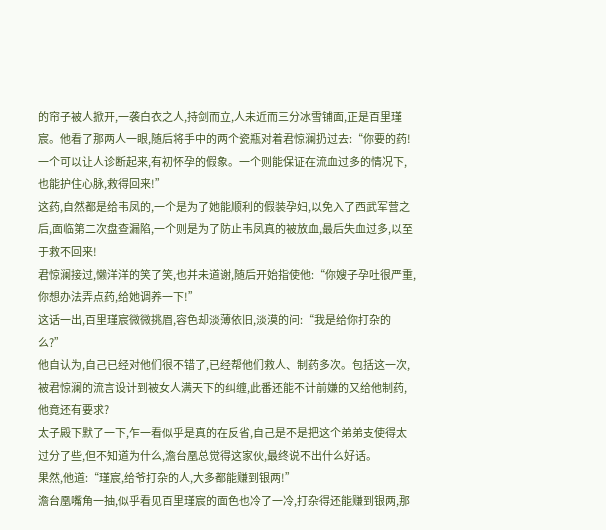的帘子被人掀开,一袭白衣之人,持剑而立,人未近而三分冰雪铺面,正是百里瑾宸。他看了那两人一眼,随后将手中的两个瓷瓶对着君惊澜扔过去:“你要的药!一个可以让人诊断起来,有初怀孕的假象。一个则能保证在流血过多的情况下,也能护住心脉,救得回来!”
这药,自然都是给韦凤的,一个是为了她能顺利的假装孕妇,以免入了西武军营之后,面临第二次盘查漏陷,一个则是为了防止韦凤真的被放血,最后失血过多,以至于救不回来!
君惊澜接过,懒洋洋的笑了笑,也并未道谢,随后开始指使他:“你嫂子孕吐很严重,你想办法弄点药,给她调养一下!”
这话一出,百里瑾宸微微挑眉,容色却淡薄依旧,淡漠的问:“我是给你打杂的么?”
他自认为,自己已经对他们很不错了,已经帮他们救人、制药多次。包括这一次,被君惊澜的流言设计到被女人满天下的纠缠,此番还能不计前嫌的又给他制药,他竟还有要求?
太子殿下默了一下,乍一看似乎是真的在反省,自己是不是把这个弟弟支使得太过分了些,但不知道为什么,澹台凰总觉得这家伙,最终说不出什么好话。
果然,他道:“瑾宸,给爷打杂的人,大多都能赚到银两!”
澹台凰嘴角一抽,似乎看见百里瑾宸的面色也冷了一冷,打杂得还能赚到银两,那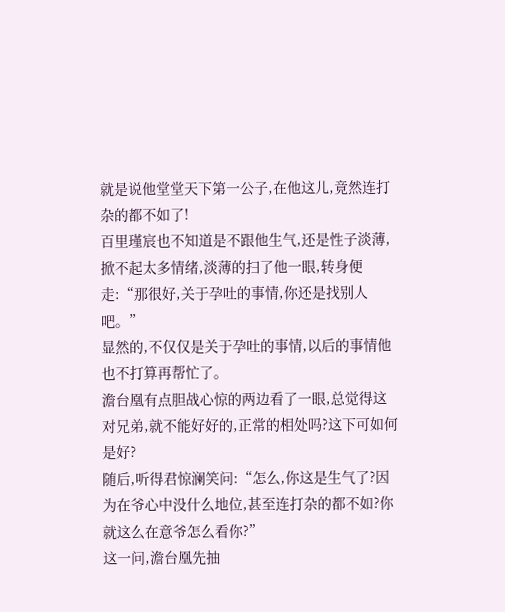就是说他堂堂天下第一公子,在他这儿,竟然连打杂的都不如了!
百里瑾宸也不知道是不跟他生气,还是性子淡薄,掀不起太多情绪,淡薄的扫了他一眼,转身便走:“那很好,关于孕吐的事情,你还是找别人吧。”
显然的,不仅仅是关于孕吐的事情,以后的事情他也不打算再帮忙了。
澹台凰有点胆战心惊的两边看了一眼,总觉得这对兄弟,就不能好好的,正常的相处吗?这下可如何是好?
随后,听得君惊澜笑问:“怎么,你这是生气了?因为在爷心中没什么地位,甚至连打杂的都不如?你就这么在意爷怎么看你?”
这一问,澹台凰先抽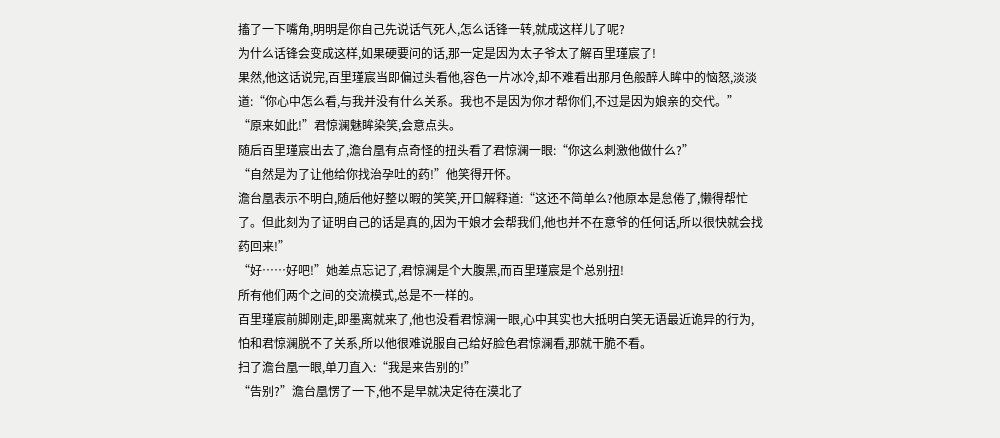搐了一下嘴角,明明是你自己先说话气死人,怎么话锋一转,就成这样儿了呢?
为什么话锋会变成这样,如果硬要问的话,那一定是因为太子爷太了解百里瑾宸了!
果然,他这话说完,百里瑾宸当即偏过头看他,容色一片冰冷,却不难看出那月色般醉人眸中的恼怒,淡淡道:“你心中怎么看,与我并没有什么关系。我也不是因为你才帮你们,不过是因为娘亲的交代。”
“原来如此!”君惊澜魅眸染笑,会意点头。
随后百里瑾宸出去了,澹台凰有点奇怪的扭头看了君惊澜一眼:“你这么刺激他做什么?”
“自然是为了让他给你找治孕吐的药!”他笑得开怀。
澹台凰表示不明白,随后他好整以暇的笑笑,开口解释道:“这还不简单么?他原本是怠倦了,懒得帮忙了。但此刻为了证明自己的话是真的,因为干娘才会帮我们,他也并不在意爷的任何话,所以很快就会找药回来!”
“好……好吧!”她差点忘记了,君惊澜是个大腹黑,而百里瑾宸是个总别扭!
所有他们两个之间的交流模式,总是不一样的。
百里瑾宸前脚刚走,即墨离就来了,他也没看君惊澜一眼,心中其实也大抵明白笑无语最近诡异的行为,怕和君惊澜脱不了关系,所以他很难说服自己给好脸色君惊澜看,那就干脆不看。
扫了澹台凰一眼,单刀直入:“我是来告别的!”
“告别?”澹台凰愣了一下,他不是早就决定待在漠北了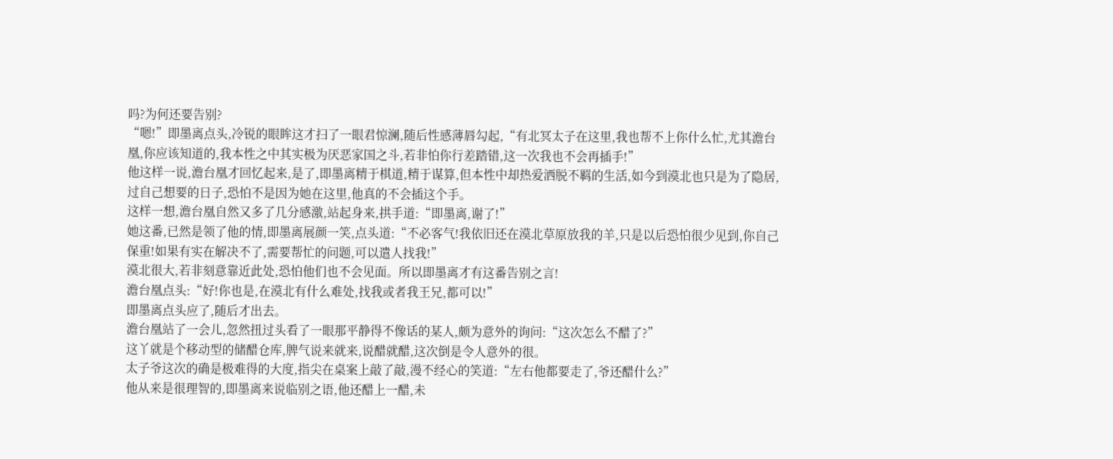吗?为何还要告别?
“嗯!”即墨离点头,冷锐的眼眸这才扫了一眼君惊澜,随后性感薄唇勾起,“有北冥太子在这里,我也帮不上你什么忙,尤其澹台凰,你应该知道的,我本性之中其实极为厌恶家国之斗,若非怕你行差踏错,这一次我也不会再插手!”
他这样一说,澹台凰才回忆起来,是了,即墨离精于棋道,精于谋算,但本性中却热爱洒脱不羁的生活,如今到漠北也只是为了隐居,过自己想要的日子,恐怕不是因为她在这里,他真的不会插这个手。
这样一想,澹台凰自然又多了几分感激,站起身来,拱手道:“即墨离,谢了!”
她这番,已然是领了他的情,即墨离展颜一笑,点头道:“不必客气!我依旧还在漠北草原放我的羊,只是以后恐怕很少见到,你自己保重!如果有实在解决不了,需要帮忙的问题,可以遣人找我!”
漠北很大,若非刻意靠近此处,恐怕他们也不会见面。所以即墨离才有这番告别之言!
澹台凰点头:“好!你也是,在漠北有什么难处,找我或者我王兄,都可以!”
即墨离点头应了,随后才出去。
澹台凰站了一会儿,忽然扭过头看了一眼那平静得不像话的某人,颇为意外的询问:“这次怎么不醋了?”
这丫就是个移动型的储醋仓库,脾气说来就来,说醋就醋,这次倒是令人意外的很。
太子爷这次的确是极难得的大度,指尖在桌案上敲了敲,漫不经心的笑道:“左右他都要走了,爷还醋什么?”
他从来是很理智的,即墨离来说临别之语,他还醋上一醋,未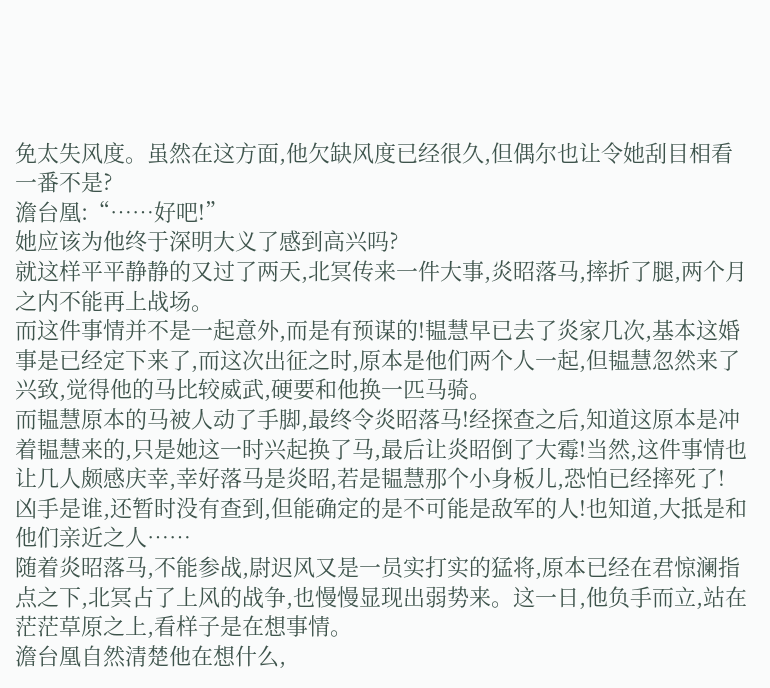免太失风度。虽然在这方面,他欠缺风度已经很久,但偶尔也让令她刮目相看一番不是?
澹台凰:“……好吧!”
她应该为他终于深明大义了感到高兴吗?
就这样平平静静的又过了两天,北冥传来一件大事,炎昭落马,摔折了腿,两个月之内不能再上战场。
而这件事情并不是一起意外,而是有预谋的!韫慧早已去了炎家几次,基本这婚事是已经定下来了,而这次出征之时,原本是他们两个人一起,但韫慧忽然来了兴致,觉得他的马比较威武,硬要和他换一匹马骑。
而韫慧原本的马被人动了手脚,最终令炎昭落马!经探查之后,知道这原本是冲着韫慧来的,只是她这一时兴起换了马,最后让炎昭倒了大霉!当然,这件事情也让几人颇感庆幸,幸好落马是炎昭,若是韫慧那个小身板儿,恐怕已经摔死了!
凶手是谁,还暂时没有查到,但能确定的是不可能是敌军的人!也知道,大抵是和他们亲近之人……
随着炎昭落马,不能参战,尉迟风又是一员实打实的猛将,原本已经在君惊澜指点之下,北冥占了上风的战争,也慢慢显现出弱势来。这一日,他负手而立,站在茫茫草原之上,看样子是在想事情。
澹台凰自然清楚他在想什么,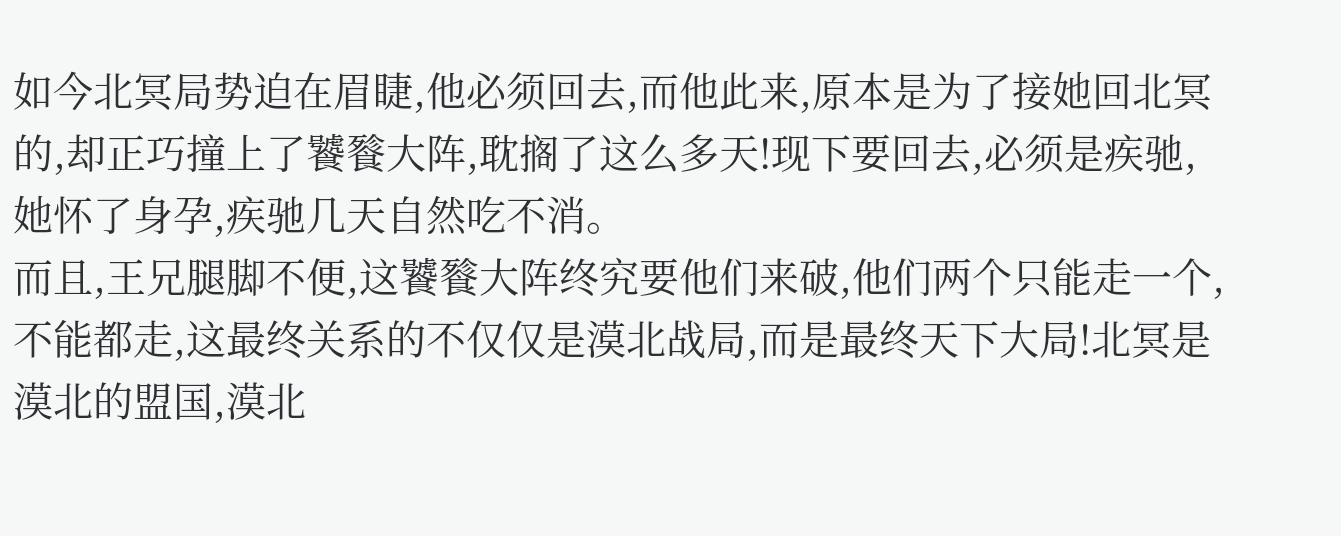如今北冥局势迫在眉睫,他必须回去,而他此来,原本是为了接她回北冥的,却正巧撞上了饕餮大阵,耽搁了这么多天!现下要回去,必须是疾驰,她怀了身孕,疾驰几天自然吃不消。
而且,王兄腿脚不便,这饕餮大阵终究要他们来破,他们两个只能走一个,不能都走,这最终关系的不仅仅是漠北战局,而是最终天下大局!北冥是漠北的盟国,漠北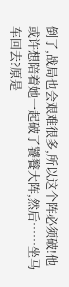倒了,战局也会艰难很多,所以这个阵必须破!他或许想陪着她一起破了饕餮大阵,然后……坐马车回去?原是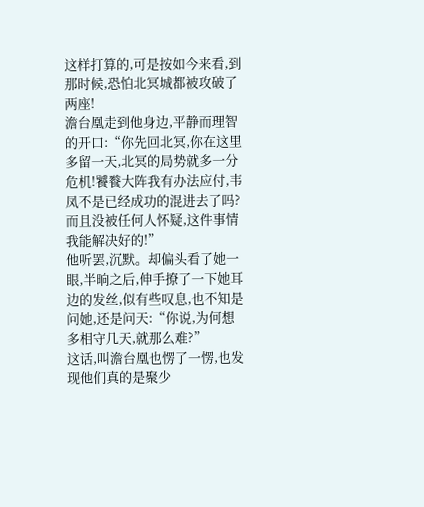这样打算的,可是按如今来看,到那时候,恐怕北冥城都被攻破了两座!
澹台凰走到他身边,平静而理智的开口:“你先回北冥,你在这里多留一天,北冥的局势就多一分危机!饕餮大阵我有办法应付,韦凤不是已经成功的混进去了吗?而且没被任何人怀疑,这件事情我能解决好的!”
他听罢,沉默。却偏头看了她一眼,半晌之后,伸手撩了一下她耳边的发丝,似有些叹息,也不知是问她,还是问天:“你说,为何想多相守几天,就那么难?”
这话,叫澹台凰也愣了一愣,也发现他们真的是聚少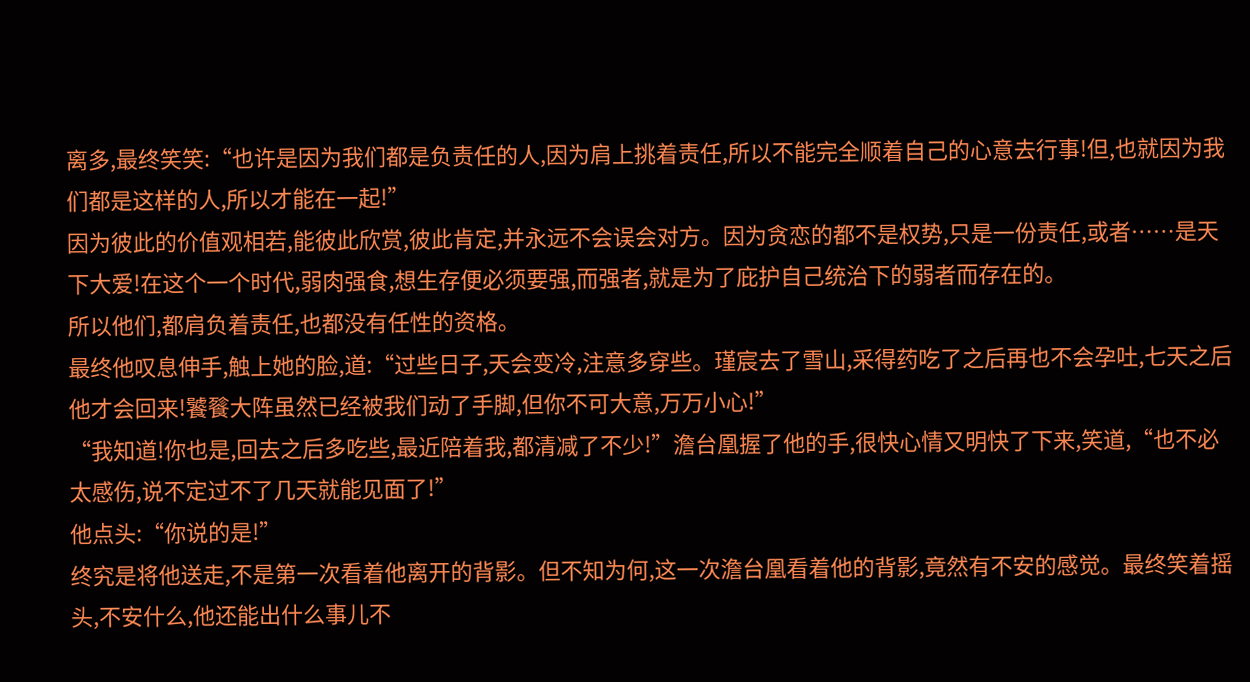离多,最终笑笑:“也许是因为我们都是负责任的人,因为肩上挑着责任,所以不能完全顺着自己的心意去行事!但,也就因为我们都是这样的人,所以才能在一起!”
因为彼此的价值观相若,能彼此欣赏,彼此肯定,并永远不会误会对方。因为贪恋的都不是权势,只是一份责任,或者……是天下大爱!在这个一个时代,弱肉强食,想生存便必须要强,而强者,就是为了庇护自己统治下的弱者而存在的。
所以他们,都肩负着责任,也都没有任性的资格。
最终他叹息伸手,触上她的脸,道:“过些日子,天会变冷,注意多穿些。瑾宸去了雪山,采得药吃了之后再也不会孕吐,七天之后他才会回来!饕餮大阵虽然已经被我们动了手脚,但你不可大意,万万小心!”
“我知道!你也是,回去之后多吃些,最近陪着我,都清减了不少!”澹台凰握了他的手,很快心情又明快了下来,笑道,“也不必太感伤,说不定过不了几天就能见面了!”
他点头:“你说的是!”
终究是将他送走,不是第一次看着他离开的背影。但不知为何,这一次澹台凰看着他的背影,竟然有不安的感觉。最终笑着摇头,不安什么,他还能出什么事儿不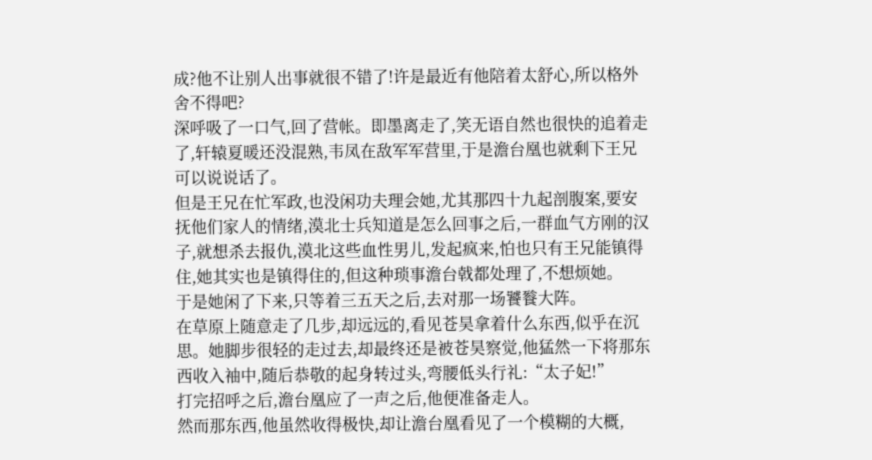成?他不让别人出事就很不错了!许是最近有他陪着太舒心,所以格外舍不得吧?
深呼吸了一口气,回了营帐。即墨离走了,笑无语自然也很快的追着走了,轩辕夏暖还没混熟,韦凤在敌军军营里,于是澹台凰也就剩下王兄可以说说话了。
但是王兄在忙军政,也没闲功夫理会她,尤其那四十九起剖腹案,要安抚他们家人的情绪,漠北士兵知道是怎么回事之后,一群血气方刚的汉子,就想杀去报仇,漠北这些血性男儿,发起疯来,怕也只有王兄能镇得住,她其实也是镇得住的,但这种琐事澹台戟都处理了,不想烦她。
于是她闲了下来,只等着三五天之后,去对那一场饕餮大阵。
在草原上随意走了几步,却远远的,看见苍昊拿着什么东西,似乎在沉思。她脚步很轻的走过去,却最终还是被苍昊察觉,他猛然一下将那东西收入袖中,随后恭敬的起身转过头,弯腰低头行礼:“太子妃!”
打完招呼之后,澹台凰应了一声之后,他便准备走人。
然而那东西,他虽然收得极快,却让澹台凰看见了一个模糊的大概,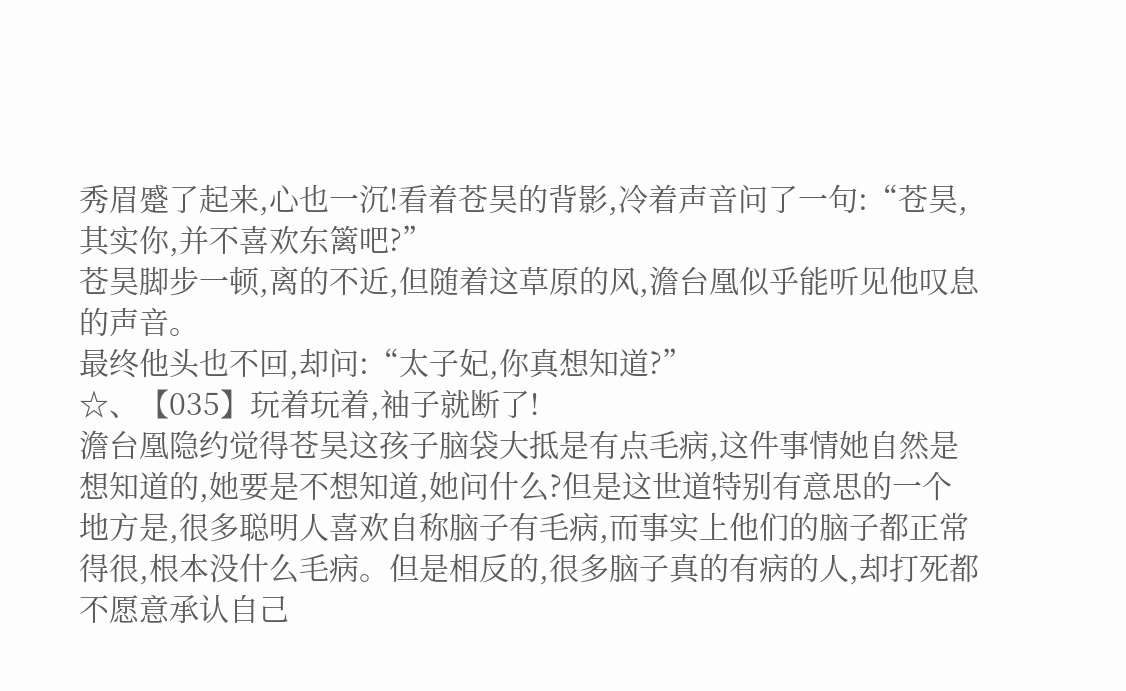秀眉蹙了起来,心也一沉!看着苍昊的背影,冷着声音问了一句:“苍昊,其实你,并不喜欢东篱吧?”
苍昊脚步一顿,离的不近,但随着这草原的风,澹台凰似乎能听见他叹息的声音。
最终他头也不回,却问:“太子妃,你真想知道?”
☆、【035】玩着玩着,袖子就断了!
澹台凰隐约觉得苍昊这孩子脑袋大抵是有点毛病,这件事情她自然是想知道的,她要是不想知道,她问什么?但是这世道特别有意思的一个地方是,很多聪明人喜欢自称脑子有毛病,而事实上他们的脑子都正常得很,根本没什么毛病。但是相反的,很多脑子真的有病的人,却打死都不愿意承认自己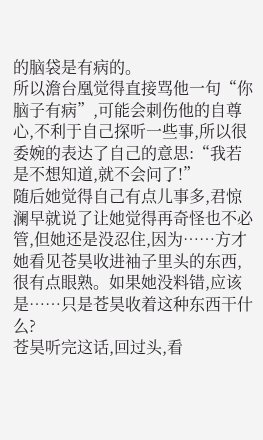的脑袋是有病的。
所以澹台凰觉得直接骂他一句“你脑子有病”,可能会刺伤他的自尊心,不利于自己探听一些事,所以很委婉的表达了自己的意思:“我若是不想知道,就不会问了!”
随后她觉得自己有点儿事多,君惊澜早就说了让她觉得再奇怪也不必管,但她还是没忍住,因为……方才她看见苍昊收进袖子里头的东西,很有点眼熟。如果她没料错,应该是……只是苍昊收着这种东西干什么?
苍昊听完这话,回过头,看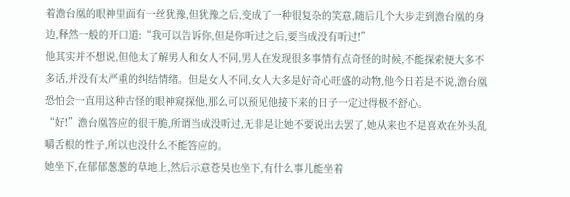着澹台凰的眼神里面有一丝犹豫,但犹豫之后,变成了一种很复杂的笑意,随后几个大步走到澹台凰的身边,释然一般的开口道:“我可以告诉你,但是你听过之后,要当成没有听过!”
他其实并不想说,但他太了解男人和女人不同,男人在发现很多事情有点奇怪的时候,不能探索便大多不多话,并没有太严重的纠结情绪。但是女人不同,女人大多是好奇心旺盛的动物,他今日若是不说,澹台凰恐怕会一直用这种古怪的眼神窥探他,那么可以预见他接下来的日子一定过得极不舒心。
“好!”澹台凰答应的很干脆,所谓当成没听过,无非是让她不要说出去罢了,她从来也不是喜欢在外头乱嚼舌根的性子,所以也没什么不能答应的。
她坐下,在郁郁葱葱的草地上,然后示意苍昊也坐下,有什么事儿能坐着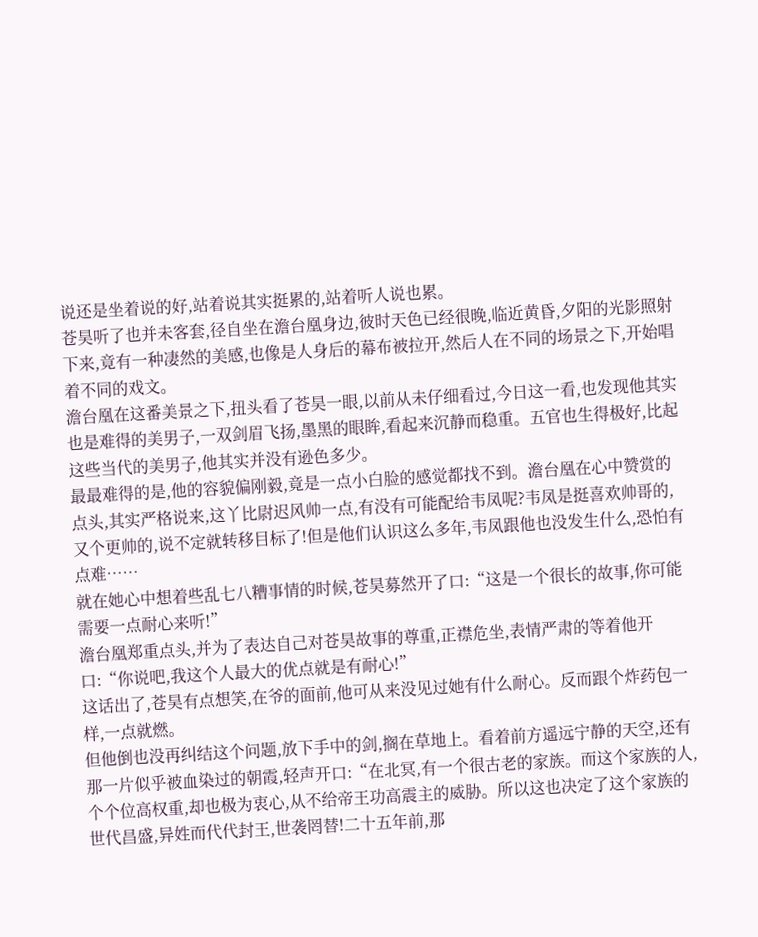说还是坐着说的好,站着说其实挺累的,站着听人说也累。
苍昊听了也并未客套,径自坐在澹台凰身边,彼时天色已经很晚,临近黄昏,夕阳的光影照射下来,竟有一种凄然的美感,也像是人身后的幕布被拉开,然后人在不同的场景之下,开始唱着不同的戏文。
澹台凰在这番美景之下,扭头看了苍昊一眼,以前从未仔细看过,今日这一看,也发现他其实也是难得的美男子,一双剑眉飞扬,墨黑的眼眸,看起来沉静而稳重。五官也生得极好,比起这些当代的美男子,他其实并没有逊色多少。
最最难得的是,他的容貌偏刚毅,竟是一点小白脸的感觉都找不到。澹台凰在心中赞赏的点头,其实严格说来,这丫比尉迟风帅一点,有没有可能配给韦凤呢?韦凤是挺喜欢帅哥的,又个更帅的,说不定就转移目标了!但是他们认识这么多年,韦凤跟他也没发生什么,恐怕有点难……
就在她心中想着些乱七八糟事情的时候,苍昊募然开了口:“这是一个很长的故事,你可能需要一点耐心来听!”
澹台凰郑重点头,并为了表达自己对苍昊故事的尊重,正襟危坐,表情严肃的等着他开口:“你说吧,我这个人最大的优点就是有耐心!”
这话出了,苍昊有点想笑,在爷的面前,他可从来没见过她有什么耐心。反而跟个炸药包一样,一点就燃。
但他倒也没再纠结这个问题,放下手中的剑,搁在草地上。看着前方遥远宁静的天空,还有那一片似乎被血染过的朝霞,轻声开口:“在北冥,有一个很古老的家族。而这个家族的人,个个位高权重,却也极为衷心,从不给帝王功高震主的威胁。所以这也决定了这个家族的世代昌盛,异姓而代代封王,世袭罔替!二十五年前,那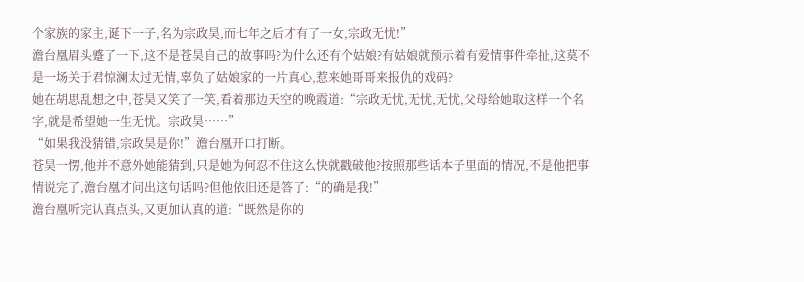个家族的家主,诞下一子,名为宗政昊,而七年之后才有了一女,宗政无忧!”
澹台凰眉头蹙了一下,这不是苍昊自己的故事吗?为什么还有个姑娘?有姑娘就预示着有爱情事件牵扯,这莫不是一场关于君惊澜太过无情,辜负了姑娘家的一片真心,惹来她哥哥来报仇的戏码?
她在胡思乱想之中,苍昊又笑了一笑,看着那边天空的晚霞道:“宗政无忧,无忧,无忧,父母给她取这样一个名字,就是希望她一生无忧。宗政昊……”
“如果我没猜错,宗政昊是你!”澹台凰开口打断。
苍昊一愣,他并不意外她能猜到,只是她为何忍不住这么快就戳破他?按照那些话本子里面的情况,不是他把事情说完了,澹台凰才问出这句话吗?但他依旧还是答了:“的确是我!”
澹台凰听完认真点头,又更加认真的道:“既然是你的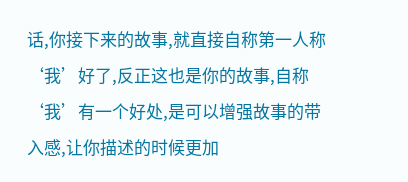话,你接下来的故事,就直接自称第一人称‘我’好了,反正这也是你的故事,自称‘我’有一个好处,是可以增强故事的带入感,让你描述的时候更加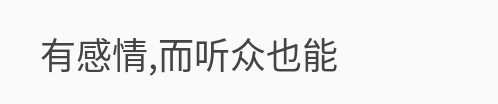有感情,而听众也能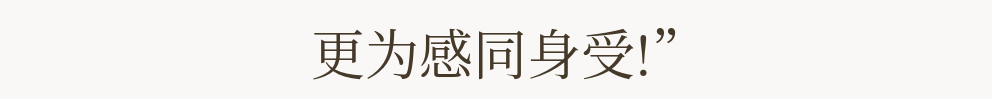更为感同身受!”